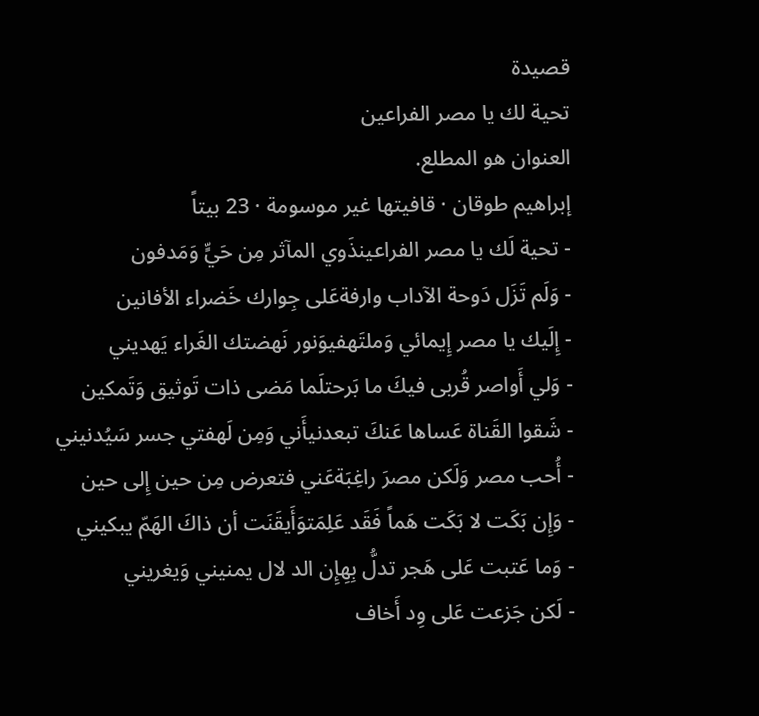قصيدة
تحية لك يا مصر الفراعين
العنوان هو المطلع.
إبراهيم طوقان · قافيتها غير موسومة · 23 بيتاً
- تحية لَك يا مصر الفراعينذَوي المآثر مِن حَيٍّ وَمَدفون
- وَلَم تَزَل دَوحة الآداب وارفةعَلى جِوارك خَضراء الأفانين
- إِلَيك يا مصر إِيمائي وَملتَهفيوَنور نَهضتك الغَراء يَهديني
- وَلي أَواصر قُربى فيكَ ما بَرحتلَما مَضى ذات تَوثيق وَتَمكين
- شَقوا القَناة عَساها عَنكَ تبعدنيأَني وَمِن لَهفتي جسر سَيُدنيني
- أُحب مصر وَلَكن مصرَ راغِبَةعَني فتعرض مِن حين إِلى حين
- وَإِن بَكَت لا بَكَت هَماً فَقَد عَلِمَتوَأَيقَنَت أن ذاكَ الهَمّ يبكيني
- وَما عَتبت عَلى هَجر تدلُّ بِهِإِن الد لال يمنيني وَيغريني
- لَكن جَزعت عَلى وِد أَخاف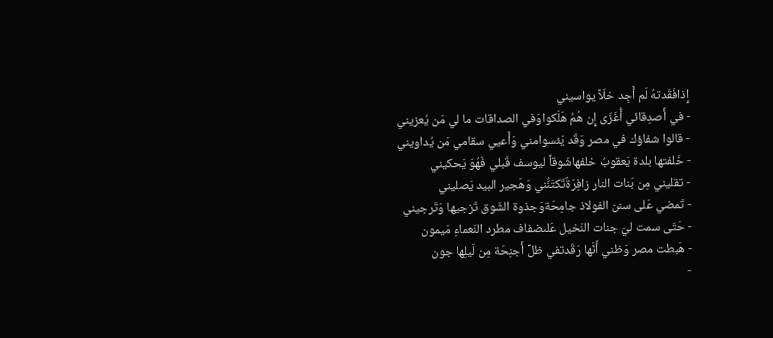إِذافَقَدتهُ لَم أَجِد خلّاً يواسيني
- في أَصدِقائي أُغَزّى إِن هُمُ هَلَكواوَفي الصداقات ما لي مَن يُعزيني
- قالوا شفاؤك في مصر وَقَد يَئسوامني وَأَعيي سقامي مَن يُداويني
- خَلفتها بلدة يَعقوبُ خلفهاشَوقاً ليوسف قَبلي فَهُوَ يَحكيني
- تقليني مِن بَنات النار زافِرَةٌتَكتَنُّني وَهَجير البيد يَصليني
- تَمضي عَلى سنن الفولاذ جامِحَةوَجذوة الشَوق تَزجيها وَتَرجيني
- حَتّى سمت ليَ جنات النَخيل عَلىضفاف مطرد النَعماءِ مَيمون
- هَبطت مصر وَظني أَنَّها رَقَدتفي ظلِّ أَجنِحَة مِن لَيلِها جون
-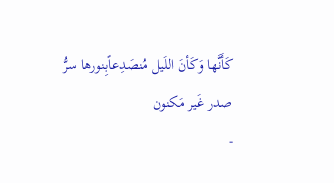كَأَنَّها وَكَأنَ اللَيل مُنصَدِعاًبِنورها سرُّ صدر غَير مَكنون
-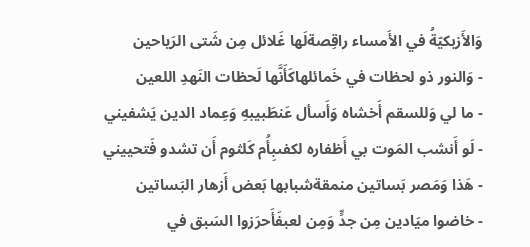وَالأَزبكيّةُ في الأَمساء راقِصةلَها غَلائل مِن شَتى الرَياحين
- وَالنور ذو لحظات في خَمائلهاكَأَنَّها لَحظات النَهدِ اللعين
- ما لي وَللسقم أَخشاه وَأَسأل عَنطَبيبهِ وَعِماد الدين يَشفيني
- لَو أَنشب المَوت بي أَظفاره لكفىبِأُم كَلثوم أَن تشدو فَتحييني
- هَذا وَمَصر بَساتين منمقةشبابها بَعض أَزهار البَساتين
- خاضوا ميَادين مِن جدٍّ وَمِن لعبفَأَحرَزوا السَبق في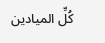كُلِّ الميادين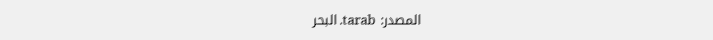المصدر: tarab. البحر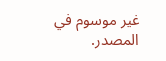غير موسوم في المصدر.